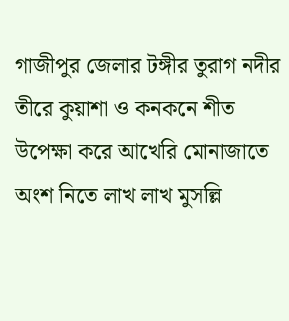গাজীপুর জেলার টঙ্গীর তুরাগ নদীর তীরে কুয়াশা ও কনকনে শীত উপেক্ষা করে আখেরি মোনাজাতে অংশ নিতে লাখ লাখ মুসল্লি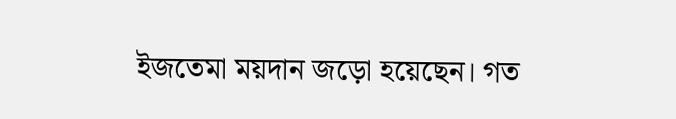ইজতেমা ময়দান জড়ো হয়েছেন। গত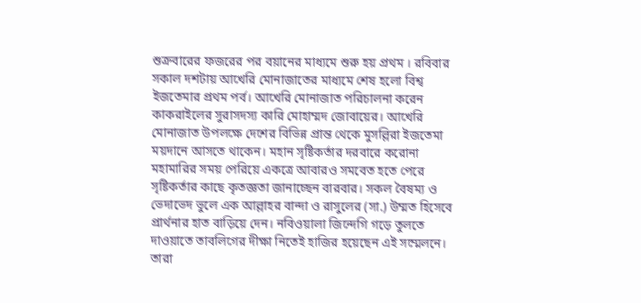শুক্রবারের ফজরের পর বয়ানের মাধ্যমে শুরু হয় প্রথম । রবিবার সকাল দশটায় আখেরি মোনাজাতের মাধ্যমে শেষ হলো বিশ্ব ইজতেমার প্রথম পর্ব। আখেরি মোনাজাত পরিচালনা করেন কাকরাইলের সুরাসদস্য কারি মোহাম্মদ জোবায়ের। আখেরি মোনাজাত উপলক্ষে দেশের বিভিন্ন প্রান্ত থেকে মুসল্লিরা ইজতেমা ময়দানে আসতে থাকেন। মহান সৃষ্টিকর্তার দরবারে করোনা মহামারির সময় পেরিয়ে একত্রে আবারও সমবেত হতে পেরে সৃষ্টিকর্তার কাছে কৃতজ্ঞতা জানাচ্ছেন বারবার। সকল বৈষম্য ও ভেদাভেদ ভুলে এক আল্লাহর বান্দা ও রাসুলের (সা.) উম্মত হিসেবে প্রার্থনার হাত বাড়িয়ে দেন। নবিওয়ালা জিন্দেগি গড়ে তুলতে দাওয়াতে তাবলিগের দীক্ষা নিতেই হাজির হয়েছেন এই সম্মেলনে। তারা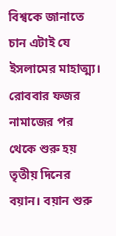বিশ্বকে জানাতে চান এটাই যে ইসলামের মাহাত্ম্য। রোববার ফজর নামাজের পর থেকে শুরু হয় তৃতীয় দিনের বয়ান। বয়ান শুরু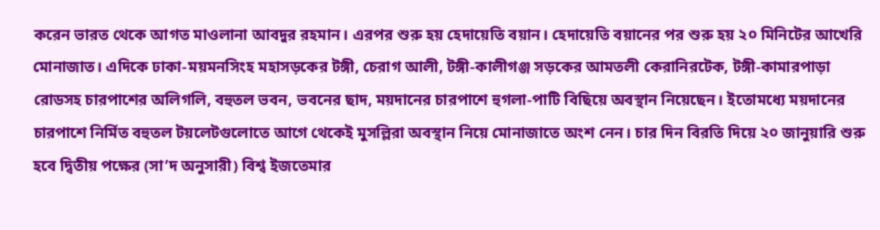করেন ভারত থেকে আগত মাওলানা আবদুর রহমান। এরপর শুরু হয় হেদায়েতি বয়ান। হেদায়েতি বয়ানের পর শুরু হয় ২০ মিনিটের আখেরি মোনাজাত। এদিকে ঢাকা-ময়মনসিংহ মহাসড়কের টঙ্গী, চেরাগ আলী, টঙ্গী-কালীগঞ্জ সড়কের আমতলী কেরানিরটেক, টঙ্গী-কামারপাড়া রোডসহ চারপাশের অলিগলি, বহুতল ভবন, ভবনের ছাদ, ময়দানের চারপাশে হুগলা-পাটি বিছিয়ে অবস্থান নিয়েছেন। ইতোমধ্যে ময়দানের চারপাশে নির্মিত বহুতল টয়লেটগুলোতে আগে থেকেই মুসল্লিরা অবস্থান নিয়ে মোনাজাতে অংশ নেন। চার দিন বিরতি দিয়ে ২০ জানুয়ারি শুরু হবে দ্বিতীয় পক্ষের (সা’দ অনুসারী) বিশ্ব ইজতেমার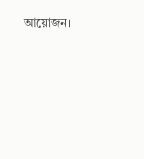আয়োজন।